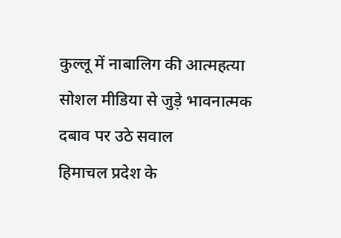कुल्लू में नाबालिग की आत्महत्या सोशल मीडिया से जुड़े भावनात्मक दबाव पर उठे सवाल
हिमाचल प्रदेश के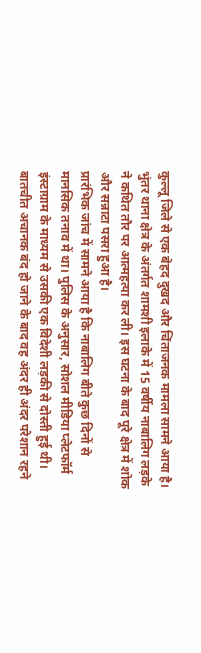कुल्लू जिले से एक बेहद दुखद और चिंताजनक मामला सामने आया है। भुंतर थाना क्षेत्र के अंतर्गत शामशी इलाके में 15 वर्षीय नाबालिग लड़के ने कथित तौर पर आत्महत्या कर ली। इस घटना के बाद पूरे क्षेत्र में शोक और सन्नाटा पसरा हुआ है।
प्रारंभिक जांच में सामने आया है कि नाबालिग बीते कुछ दिनों से मानसिक तनाव में था। पुलिस के अनुसार, सोशल मीडिया प्लेटफॉर्म इंस्टाग्राम के माध्यम से उसकी एक विदेशी लड़की से दोस्ती हुई थी। बातचीत अचानक बंद हो जाने के बाद वह अंदर ही अंदर परेशान रहने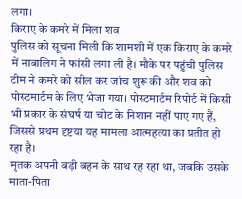लगा।
किराए के कमरे में मिला शव
पुलिस को सूचना मिली कि शामशी में एक किराए के कमरे में नाबालिग ने फांसी लगा ली है। मौके पर पहुंची पुलिस टीम ने कमरे को सील कर जांच शुरू की और शव को पोस्टमार्टम के लिए भेजा गया। पोस्टमार्टम रिपोर्ट में किसी भी प्रकार के संघर्ष या चोट के निशान नहीं पाए गए हैं, जिससे प्रथम दृष्टया यह मामला आत्महत्या का प्रतीत हो रहा है।
मृतक अपनी बड़ी बहन के साथ रह रहा था, जबकि उसके माता-पिता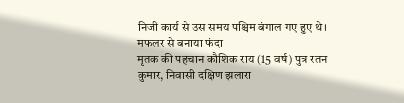निजी कार्य से उस समय पश्चिम बंगाल गए हुए थे।
मफलर से बनाया फंदा
मृतक की पहचान कौशिक राय (15 वर्ष) पुत्र रतन कुमार, निवासी दक्षिण झलारा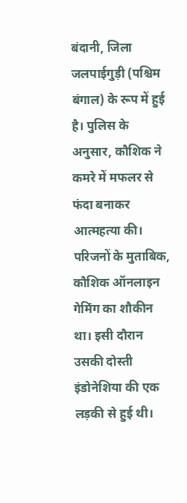बंदानी, जिला जलपाईगुड़ी (पश्चिम बंगाल) के रूप में हुई है। पुलिस के अनुसार, कौशिक ने कमरे में मफलर से फंदा बनाकर आत्महत्या की।
परिजनों के मुताबिक, कौशिक ऑनलाइन गेमिंग का शौकीन था। इसी दौरान उसकी दोस्ती इंडोनेशिया की एक लड़की से हुई थी।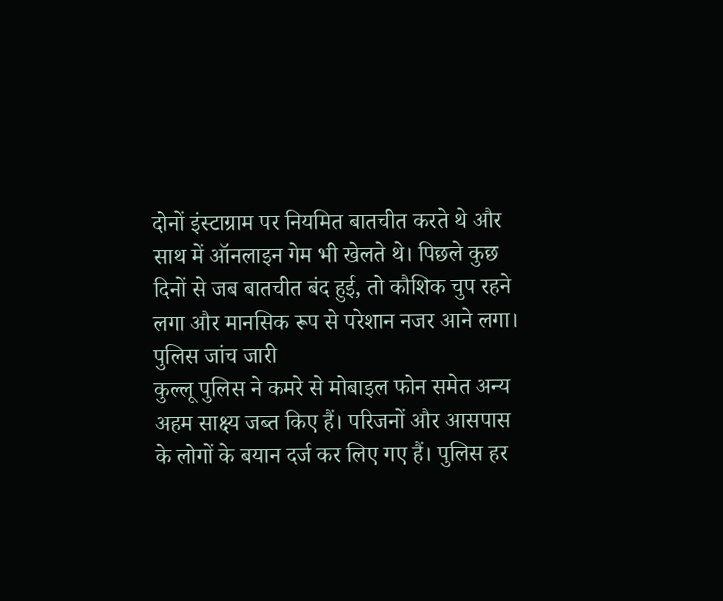दोनों इंस्टाग्राम पर नियमित बातचीत करते थे और साथ में ऑनलाइन गेम भी खेलते थे। पिछले कुछ दिनों से जब बातचीत बंद हुई, तो कौशिक चुप रहने लगा और मानसिक रूप से परेशान नजर आने लगा।
पुलिस जांच जारी
कुल्लू पुलिस ने कमरे से मोबाइल फोन समेत अन्य अहम साक्ष्य जब्त किए हैं। परिजनों और आसपास के लोगों के बयान दर्ज कर लिए गए हैं। पुलिस हर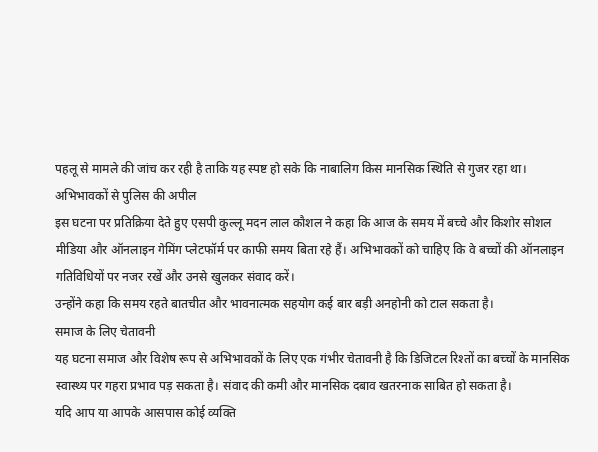पहलू से मामले की जांच कर रही है ताकि यह स्पष्ट हो सके कि नाबालिग किस मानसिक स्थिति से गुजर रहा था।
अभिभावकों से पुलिस की अपील
इस घटना पर प्रतिक्रिया देते हुए एसपी कुल्लू मदन लाल कौशल ने कहा कि आज के समय में बच्चे और किशोर सोशल मीडिया और ऑनलाइन गेमिंग प्लेटफॉर्म पर काफी समय बिता रहे हैं। अभिभावकों को चाहिए कि वे बच्चों की ऑनलाइन गतिविधियों पर नजर रखें और उनसे खुलकर संवाद करें।
उन्होंने कहा कि समय रहते बातचीत और भावनात्मक सहयोग कई बार बड़ी अनहोनी को टाल सकता है।
समाज के लिए चेतावनी
यह घटना समाज और विशेष रूप से अभिभावकों के लिए एक गंभीर चेतावनी है कि डिजिटल रिश्तों का बच्चों के मानसिक स्वास्थ्य पर गहरा प्रभाव पड़ सकता है। संवाद की कमी और मानसिक दबाव खतरनाक साबित हो सकता है।
यदि आप या आपके आसपास कोई व्यक्ति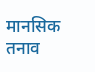मानसिक तनाव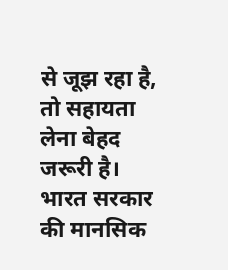से जूझ रहा है, तो सहायता लेना बेहद जरूरी है।
भारत सरकार की मानसिक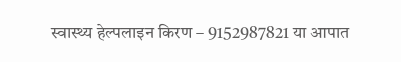स्वास्थ्य हेल्पलाइन किरण – 9152987821 या आपात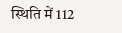स्थिति में 112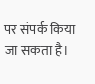पर संपर्क किया जा सकता है।